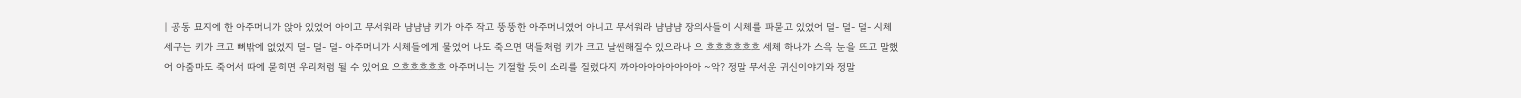| 공동 묘지에 한 아주머니가 앉아 있었어 아이고 무서워라 냠냠냠 키가 아주 작고 뚱뚱한 아주머니였어 아니고 무서워라 냠냠냠 장의사들이 시체를 파묻고 있었어 덜- 덜- 덜- 시체 세구는 키가 크고 뼈밖에 없었지 덜- 덜- 덜- 아주머니가 시체들에게 물었어 나도 죽으면 댁들처럼 키가 크고 날씬해질수 있으라나 으 흐흐흐흐흐흐 세체 하나가 스윽 눈을 뜨고 말했어 아줌마도 죽어서 따에 묻히면 우리처럼 될 수 있어요 으흐흐흐흐흐 아주머니는 기절할 듯이 소리를 질렀다지 까아아아아아아아아 ~악? 정말 무서운 귀신이야기와 정말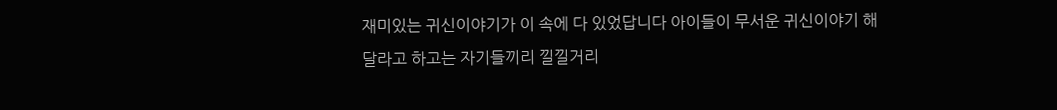재미있는 귀신이야기가 이 속에 다 있었답니다 아이들이 무서운 귀신이야기 해 달라고 하고는 자기들끼리 낄낄거리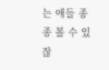는 애들 종종 볼 수 있잖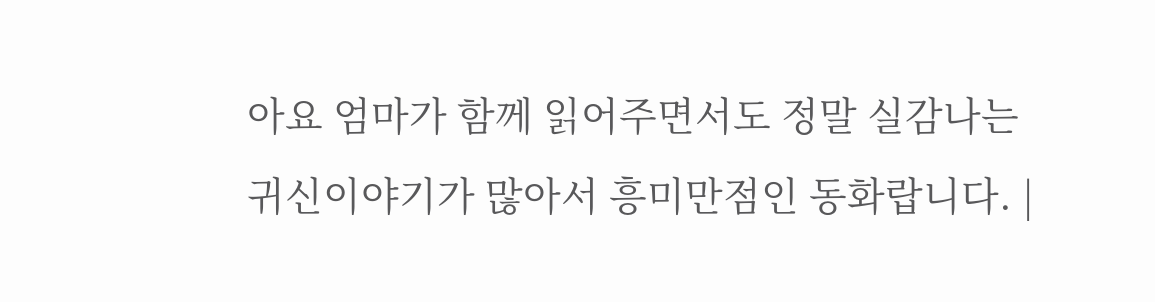아요 엄마가 함께 읽어주면서도 정말 실감나는 귀신이야기가 많아서 흥미만점인 동화랍니다. |